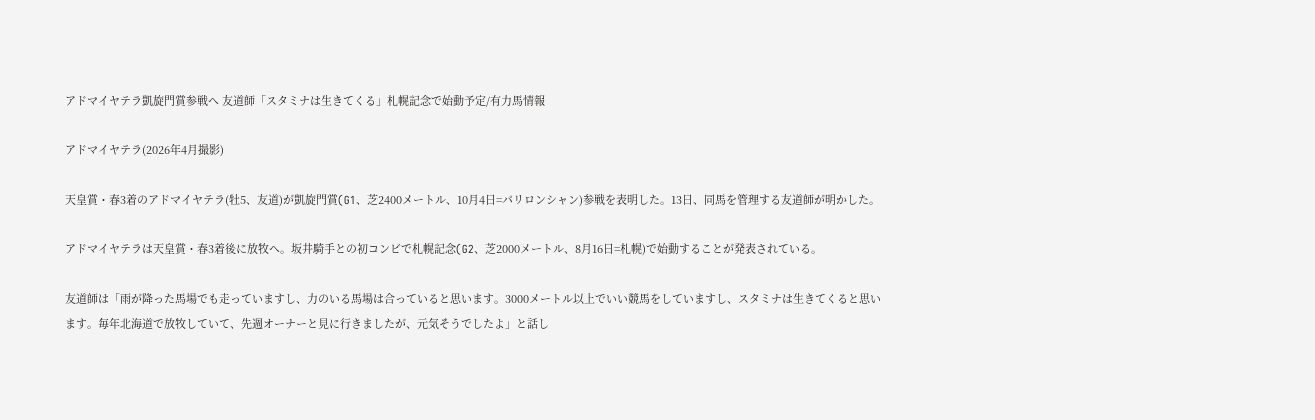アドマイヤテラ凱旋門賞参戦へ 友道師「スタミナは生きてくる」札幌記念で始動予定/有力馬情報

アドマイヤテラ(2026年4月撮影)

天皇賞・春3着のアドマイヤテラ(牡5、友道)が凱旋門賞(G1、芝2400メートル、10月4日=パリロンシャン)参戦を表明した。13日、同馬を管理する友道師が明かした。

アドマイヤテラは天皇賞・春3着後に放牧へ。坂井騎手との初コンビで札幌記念(G2、芝2000メートル、8月16日=札幌)で始動することが発表されている。

友道師は「雨が降った馬場でも走っていますし、力のいる馬場は合っていると思います。3000メートル以上でいい競馬をしていますし、スタミナは生きてくると思います。毎年北海道で放牧していて、先週オーナーと見に行きましたが、元気そうでしたよ」と話し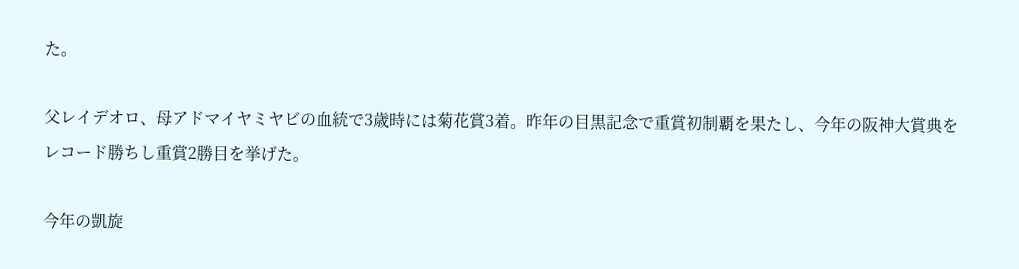た。

父レイデオロ、母アドマイヤミヤビの血統で3歳時には菊花賞3着。昨年の目黒記念で重賞初制覇を果たし、今年の阪神大賞典をレコード勝ちし重賞2勝目を挙げた。

今年の凱旋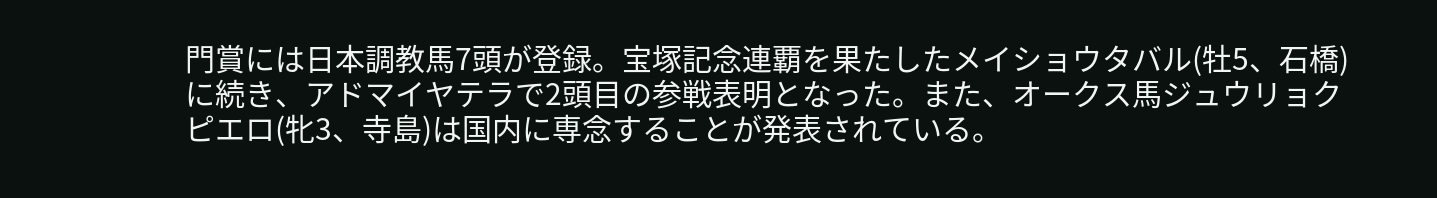門賞には日本調教馬7頭が登録。宝塚記念連覇を果たしたメイショウタバル(牡5、石橋)に続き、アドマイヤテラで2頭目の参戦表明となった。また、オークス馬ジュウリョクピエロ(牝3、寺島)は国内に専念することが発表されている。